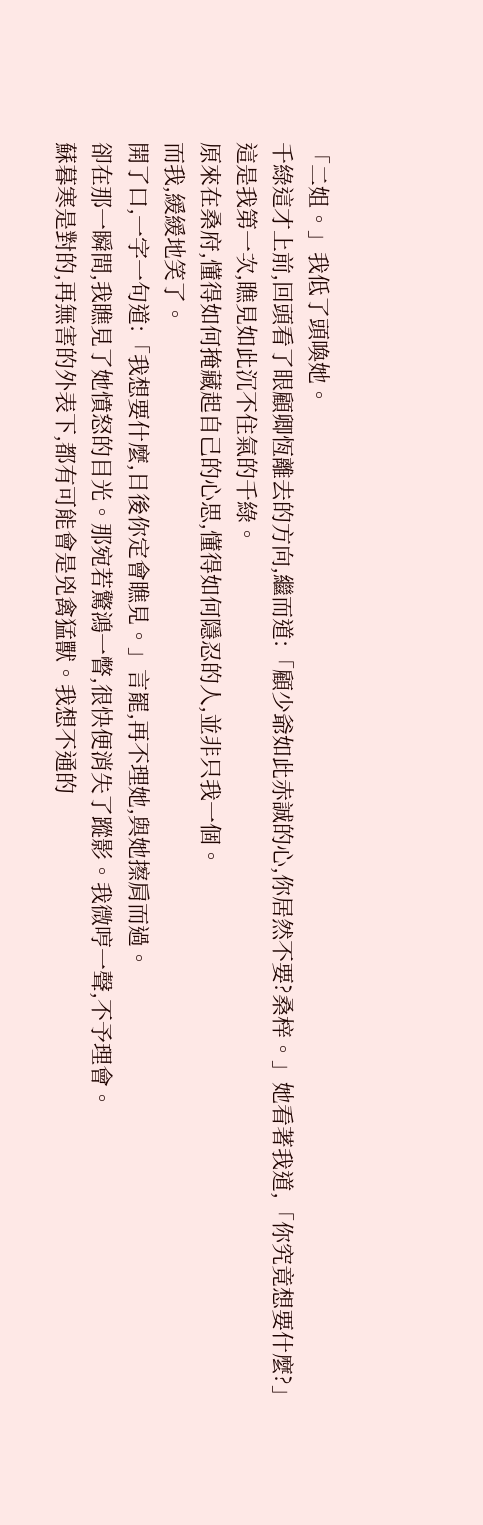「二姐。」我低了頭喚她。
千綠這才上前,回頭看了眼顧卿恆離去的方向,繼而道:「顧少爺如此赤誠的心,你居然不要?桑梓。」她看著我道,「你究竟想要什麼?」
這是我第一次,瞧見如此沉不住氣的千綠。
原來在桑府,懂得如何掩藏起自己的心思,懂得如何隱忍的人,並非只我一個。
而我,緩緩地笑了。
開了口,一字一句道:「我想要什麼,日後你定會瞧見。」言罷,再不理她,與她擦肩而過。
卻在那一瞬間,我瞧見了她憤怒的目光。那宛若驚鴻一瞥,很快便消失了蹤影。我微哼一聲,不予理會。
蘇暮寒是對的,再無害的外表下,都有可能會是兇禽猛獸。我想不通的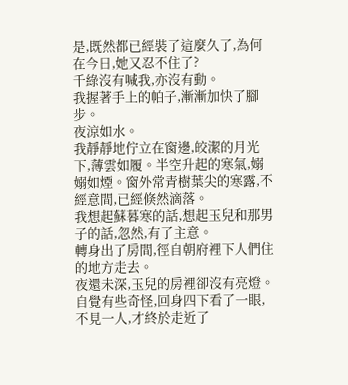是,既然都已經裝了這麼久了,為何在今日,她又忍不住了?
千綠沒有喊我,亦沒有動。
我握著手上的帕子,漸漸加快了腳步。
夜涼如水。
我靜靜地佇立在窗邊,皎潔的月光下,薄雲如履。半空升起的寒氣,嫋嫋如煙。窗外常青樹葉尖的寒露,不經意間,已經倏然滴落。
我想起蘇暮寒的話,想起玉兒和那男子的話,忽然,有了主意。
轉身出了房間,徑自朝府裡下人們住的地方走去。
夜還未深,玉兒的房裡卻沒有亮燈。自覺有些奇怪,回身四下看了一眼,不見一人,才終於走近了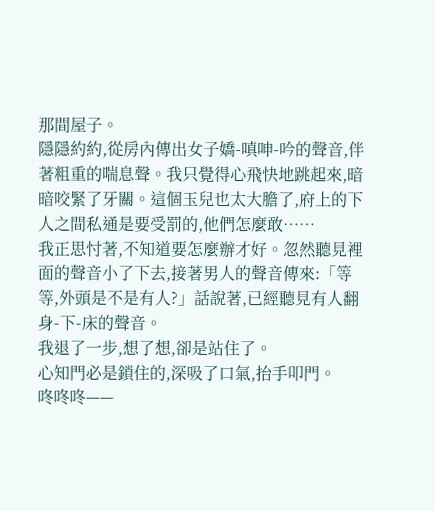那間屋子。
隱隱約約,從房內傳出女子嬌-嗔呻-吟的聲音,伴著粗重的喘息聲。我只覺得心飛快地跳起來,暗暗咬緊了牙關。這個玉兒也太大膽了,府上的下人之間私通是要受罰的,他們怎麼敢……
我正思忖著,不知道要怎麼辦才好。忽然聽見裡面的聲音小了下去,接著男人的聲音傳來:「等等,外頭是不是有人?」話說著,已經聽見有人翻身-下-床的聲音。
我退了一步,想了想,卻是站住了。
心知門必是鎖住的,深吸了口氣,抬手叩門。
咚咚咚——